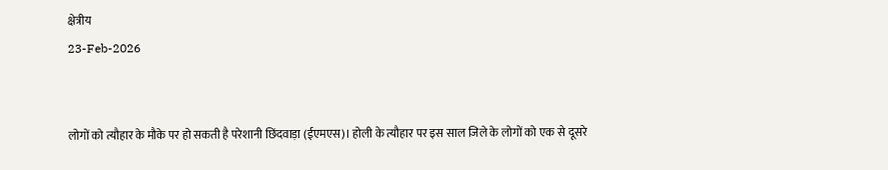क्षेत्रीय
23-Feb-2026


लोगों को त्यौहार के मौके पर हो सकती है परेशानी छिंदवाड़ा (ईएमएस)। होली के त्यौहार पर इस साल जिले के लोगों को एक से दूसरे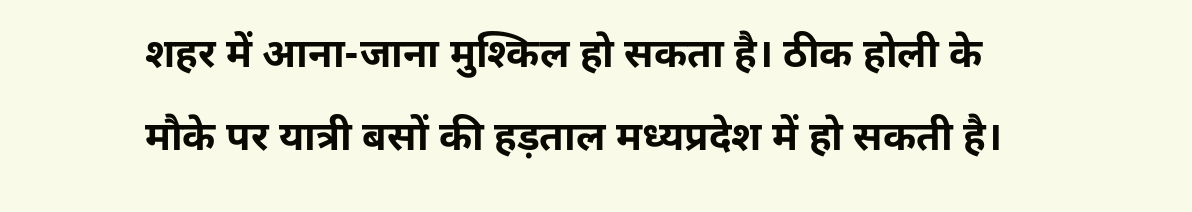शहर में आना-जाना मुश्किल हो सकता है। ठीक होली के मौके पर यात्री बसों की हड़ताल मध्यप्रदेश में हो सकती है।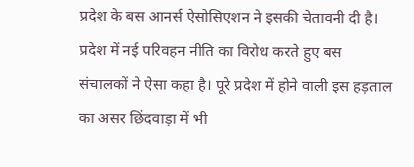प्रदेश के बस आनर्स ऐसोसिएशन ने इसकी चेतावनी दी है। प्रदेश में नई परिवहन नीति का विरोध करते हुए बस संचालकों ने ऐसा कहा है। पूरे प्रदेश में होने वाली इस हड़ताल का असर छिंदवाड़ा में भी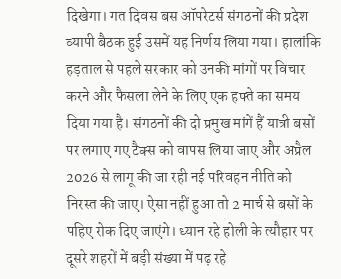दिखेगा। गत दिवस बस ऑपरेटर्स संगठनों की प्रदेश व्यापी बैठक हुई उसमें यह निर्णय लिया गया। हालांकि हड़ताल से पहले सरकार को उनकी मांगों पर विचार करने और फैसला लेने के लिए एक हफ्ते का समय दिया गया है। संगठनों की दो प्रमुख मांगें हैं यात्री बसों पर लगाए गए टैक्स को वापस लिया जाए और अप्रैल 2026 से लागू की जा रही नई परिवहन नीति को निरस्त की जाए। ऐसा नहीं हुआ तो 2 मार्च से बसों के पहिए रोक दिए जाएंगे। ध्यान रहे होली के त्यौहार पर दूसरे शहरों में बड़ी संख्या में पढ़ रहे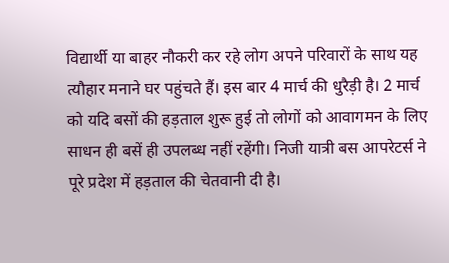विद्यार्थी या बाहर नौकरी कर रहे लोग अपने परिवारों के साथ यह त्यौहार मनाने घर पहुंचते हैं। इस बार 4 मार्च की धुरैड़ी है। 2 मार्च को यदि बसों की हड़ताल शुरू हुई तो लोगों को आवागमन के लिए साधन ही बसें ही उपलब्ध नहीं रहेंगी। निजी यात्री बस आपरेटर्स ने पूरे प्रदेश में हड़ताल की चेतवानी दी है।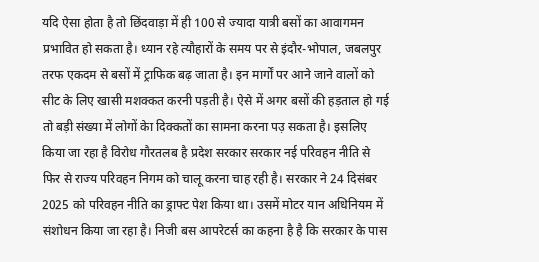यदि ऐसा होता है तो छिंदवाड़ा में ही 100 से ज्यादा यात्री बसों का आवागमन प्रभावित हो सकता है। ध्यान रहे त्यौहारों के समय पर से इंदौर-भोपाल, जबलपुर तरफ एकदम से बसों में ट्राफिक बढ़ जाता है। इन मार्गों पर आने जाने वालों को सीट के लिए खासी मशक्कत करनी पड़ती है। ऐसे में अगर बसों की हड़ताल हो गई तो बड़ी संख्या में लोगों केा दिक्कतों का सामना करना पउ़ सकता है। इसलिए किया जा रहा है विरोध गौरतलब है प्रदेश सरकार सरकार नई परिवहन नीति से फिर से राज्य परिवहन निगम को चालू करना चाह रही है। सरकार ने 24 दिसंबर 2025 को परिवहन नीति का ड्राफ्ट पेश किया था। उसमें मोटर यान अधिनियम में संशोधन किया जा रहा है। निजी बस आपरेटर्स का कहना है है कि सरकार के पास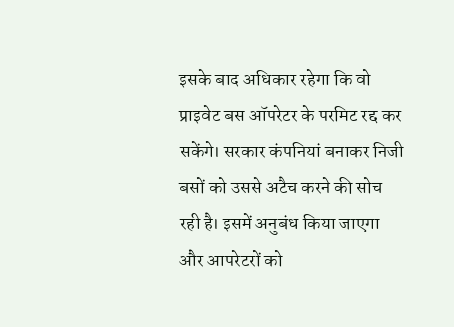इसके बाद अधिकार रहेगा कि वो प्राइवेट बस ऑपरेटर के परमिट रद्द कर सकेंगे। सरकार कंपनियां बनाकर निजी बसों को उससे अटैच करने की सोच रही है। इसमें अनुबंध किया जाएगा और आपरेटरों को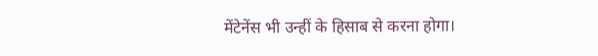मेंटेनेंस भी उन्हीं के हिसाब से करना होगा।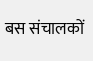बस संचालकों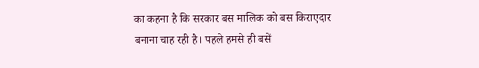का कहना है कि सरकार बस मालिक को बस किराएदार बनाना चाह रही है। पहले हमसे ही बसें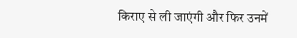किराए से ली जाएंगी और फिर उनमें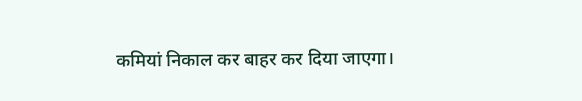कमियां निकाल कर बाहर कर दिया जाएगा।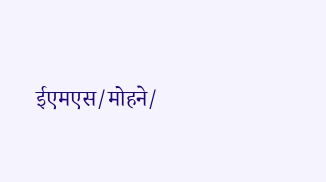ईएमएस/मोहने/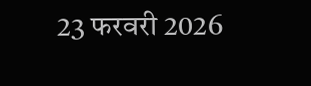23 फरवरी 2026